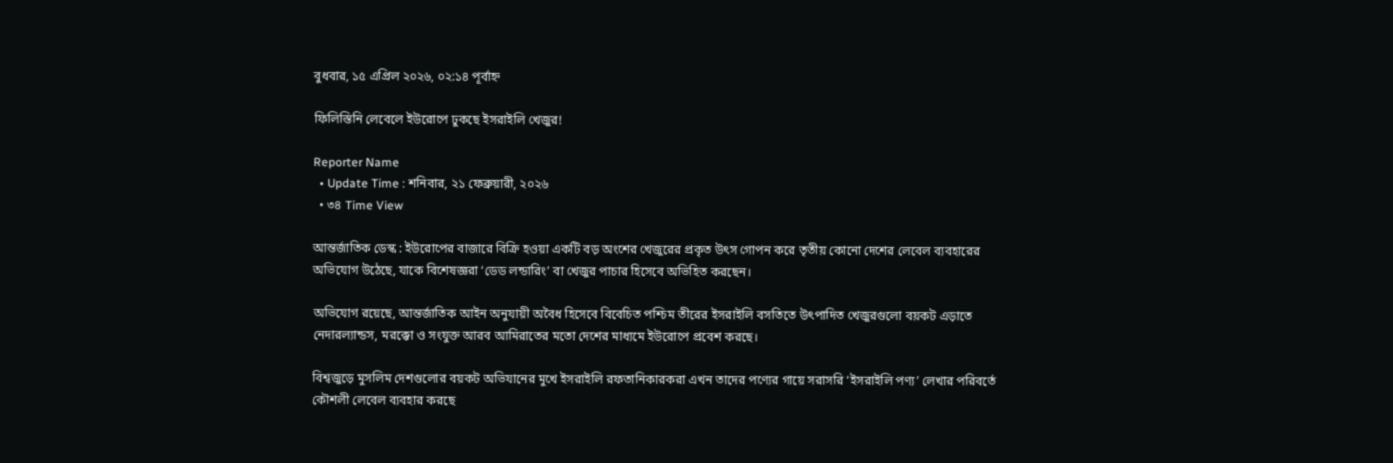বুধবার, ১৫ এপ্রিল ২০২৬, ০২:১৪ পূর্বাহ্ন

ফিলিস্তিনি লেবেলে ইউরোপে ঢুকছে ইসরাইলি খেজুর!

Reporter Name
  • Update Time : শনিবার, ২১ ফেব্রুয়ারী, ২০২৬
  • ৩৪ Time View

আন্তর্জাতিক ডেস্ক : ইউরোপের বাজারে বিক্রি হওয়া একটি বড় অংশের খেজুরের প্রকৃত উৎস গোপন করে তৃতীয় কোনো দেশের লেবেল ব্যবহারের অভিযোগ উঠেছে, যাকে বিশেষজ্ঞরা ‘ডেড লন্ডারিং’ বা খেজুর পাচার হিসেবে অভিহিত করছেন।

অভিযোগ রয়েছে, আন্তর্জাতিক আইন অনুযায়ী অবৈধ হিসেবে বিবেচিত পশ্চিম তীরের ইসরাইলি বসতিতে উৎপাদিত খেজুরগুলো বয়কট এড়াতে নেদারল্যান্ডস, মরক্কো ও সংযুক্ত আরব আমিরাতের মতো দেশের মাধ্যমে ইউরোপে প্রবেশ করছে।

বিশ্বজুড়ে মুসলিম দেশগুলোর বয়কট অভিযানের মুখে ইসরাইলি রফতানিকারকরা এখন তাদের পণ্যের গায়ে সরাসরি ‘ইসরাইলি পণ্য’ লেখার পরিবর্তে কৌশলী লেবেল ব্যবহার করছে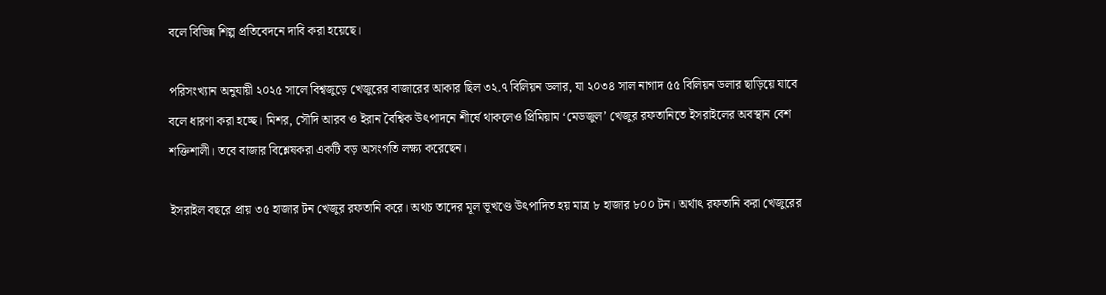বলে বিভিন্ন শিল্প প্রতিবেদনে দাবি করা হয়েছে।

পরিসংখ্যান অনুযায়ী ২০২৫ সালে বিশ্বজুড়ে খেজুরের বাজারের আকার ছিল ৩২.৭ বিলিয়ন ডলার, যা ২০৩৪ সাল নাগাদ ৫৫ বিলিয়ন ডলার ছাড়িয়ে যাবে বলে ধারণা করা হচ্ছে। মিশর, সৌদি আরব ও ইরান বৈশ্বিক উৎপাদনে শীর্ষে থাকলেও প্রিমিয়াম ‘মেডজুল’ খেজুর রফতানিতে ইসরাইলের অবস্থান বেশ শক্তিশালী। তবে বাজার বিশ্লেষকরা একটি বড় অসংগতি লক্ষ্য করেছেন।

ইসরাইল বছরে প্রায় ৩৫ হাজার টন খেজুর রফতানি করে। অথচ তাদের মূল ভূখণ্ডে উৎপাদিত হয় মাত্র ৮ হাজার ৮০০ টন। অর্থাৎ রফতানি করা খেজুরের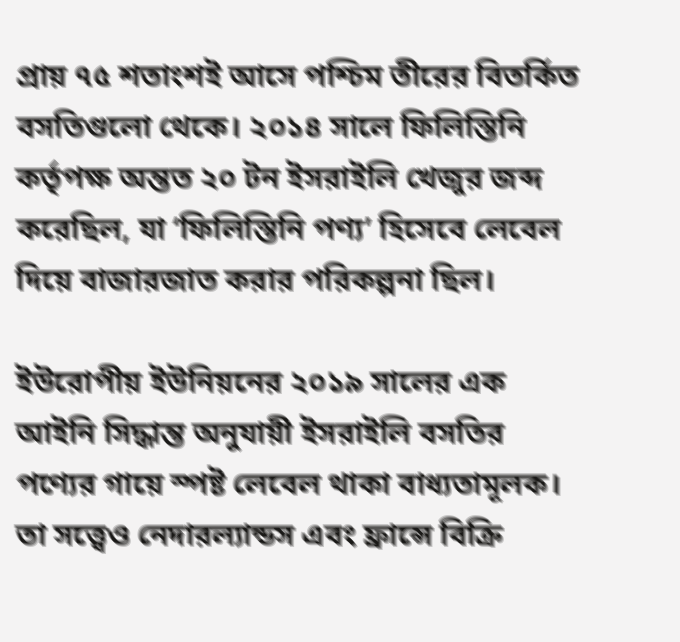প্রায় ৭৫ শতাংশই আসে পশ্চিম তীরের বিতর্কিত বসতিগুলো থেকে। ২০১৪ সালে ফিলিস্তিনি কর্তৃপক্ষ অন্তত ২০ টন ইসরাইলি খেজুর জব্দ করেছিল, যা ‘ফিলিস্তিনি পণ্য’ হিসেবে লেবেল দিয়ে বাজারজাত করার পরিকল্পনা ছিল।

ইউরোপীয় ইউনিয়নের ২০১৯ সালের এক আইনি সিদ্ধান্ত অনুযায়ী ইসরাইলি বসতির পণ্যের গায়ে স্পষ্ট লেবেল থাকা বাধ্যতামূলক। তা সত্ত্বেও নেদারল্যান্ডস এবং ফ্রান্সে বিক্রি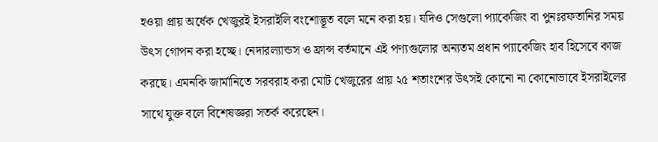হওয়া প্রায় অর্ধেক খেজুরই ইসরাইলি বংশোদ্ভূত বলে মনে করা হয়। যদিও সেগুলো প্যাকেজিং বা পুনঃরফতানির সময় উৎস গোপন করা হচ্ছে। নেদারল্যান্ডস ও ফ্রান্স বর্তমানে এই পণ্যগুলোর অন্যতম প্রধান প্যাকেজিং হাব হিসেবে কাজ করছে। এমনকি জার্মানিতে সরবরাহ করা মোট খেজুরের প্রায় ২৫ শতাংশের উৎসই কোনো না কোনোভাবে ইসরাইলের সাথে যুক্ত বলে বিশেষজ্ঞরা সতর্ক করেছেন।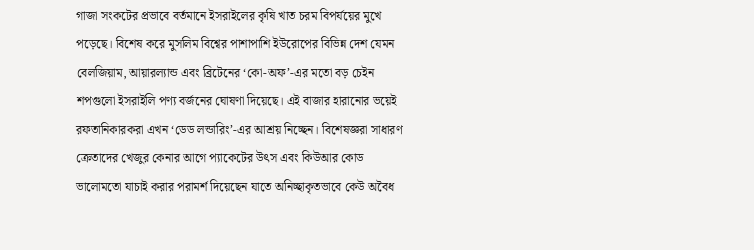গাজা সংকটের প্রভাবে বর্তমানে ইসরাইলের কৃষি খাত চরম বিপর্যয়ের মুখে পড়েছে। বিশেষ করে মুসলিম বিশ্বের পাশাপাশি ইউরোপের বিভিন্ন দেশ যেমন বেলজিয়াম, আয়ারল্যান্ড এবং ব্রিটেনের ‘কো-অফ’-এর মতো বড় চেইন শপগুলো ইসরাইলি পণ্য বর্জনের ঘোষণা দিয়েছে। এই বাজার হারানোর ভয়েই রফতানিকারকরা এখন ‘ডেড লন্ডারিং’-এর আশ্রয় নিচ্ছেন। বিশেষজ্ঞরা সাধারণ ক্রেতাদের খেজুর কেনার আগে প্যাকেটের উৎস এবং কিউআর কোড ভালোমতো যাচাই করার পরামর্শ দিয়েছেন যাতে অনিচ্ছাকৃতভাবে কেউ অবৈধ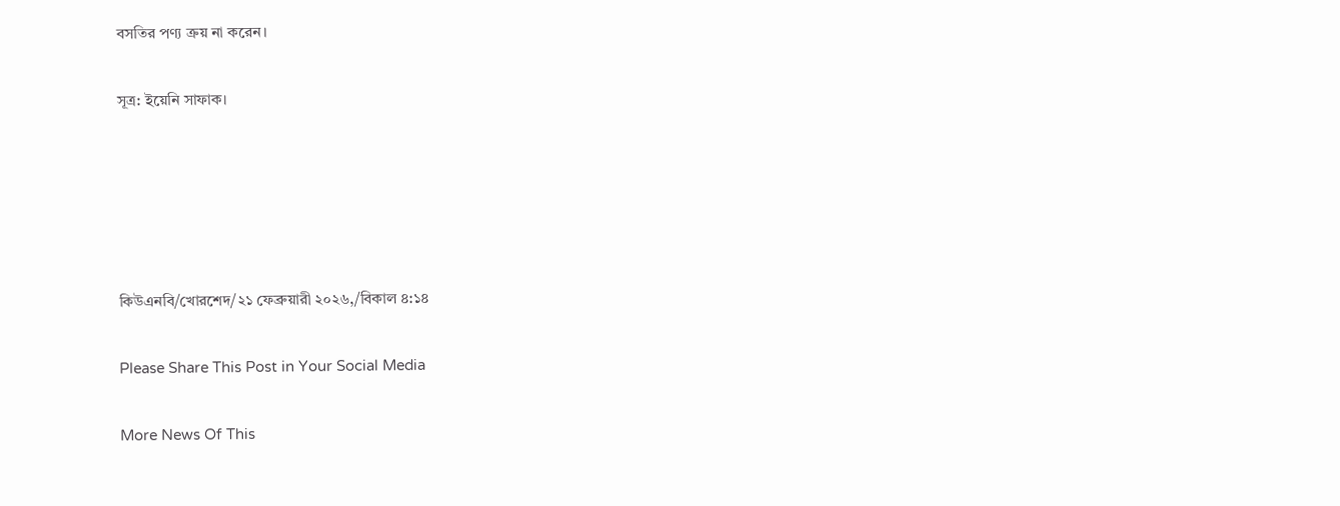বসতির পণ্য ক্রয় না করেন।

সূত্র: ইয়েনি সাফাক।





কিউএনবি/খোরশেদ/২১ ফেব্রুয়ারী ২০২৬,/বিকাল ৪:১৪

Please Share This Post in Your Social Media

More News Of This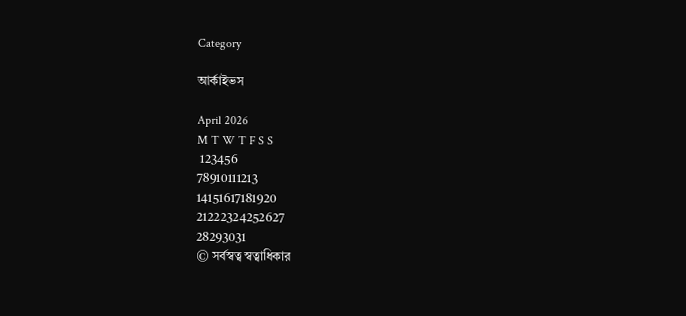Category

আর্কাইভস

April 2026
M T W T F S S
 123456
78910111213
14151617181920
21222324252627
28293031
© সর্বস্বত্ব স্বত্বাধিকার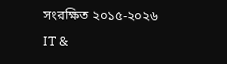সংরক্ষিত ২০১৫-২০২৬
IT &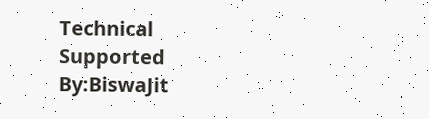Technical Supported By:BiswaJit